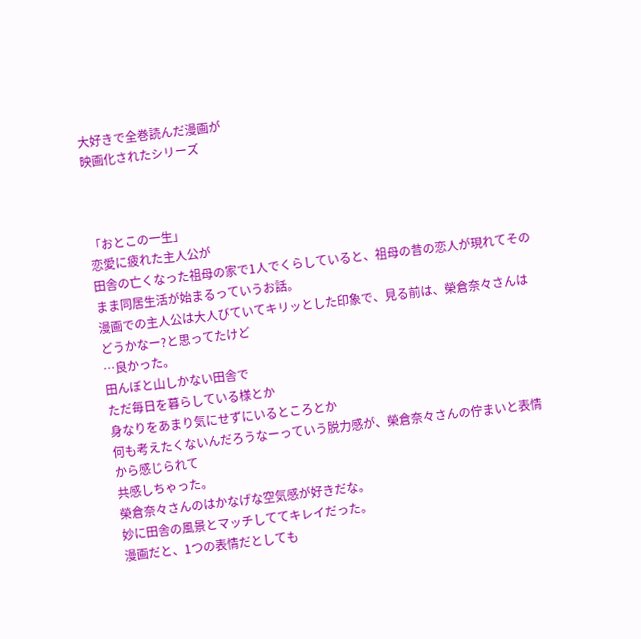大好きで全巻読んだ漫画が
映画化されたシリーズ



「おとこの一生」
恋愛に疲れた主人公が
田舎の亡くなった祖母の家で1人でくらしていると、祖母の昔の恋人が現れてそのまま同居生活が始まるっていうお話。
漫画での主人公は大人びていてキリッとした印象で、見る前は、榮倉奈々さんはどうかなー?と思ってたけど
…良かった。
田んぼと山しかない田舎で
ただ毎日を暮らしている様とか
身なりをあまり気にせずにいるところとか
何も考えたくないんだろうなーっていう脱力感が、榮倉奈々さんの佇まいと表情から感じられて
共感しちゃった。
榮倉奈々さんのはかなげな空気感が好きだな。
妙に田舎の風景とマッチしててキレイだった。
漫画だと、1つの表情だとしても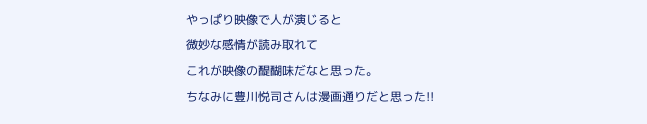やっぱり映像で人が演じると
微妙な感情が読み取れて
これが映像の醍醐味だなと思った。
ちなみに豊川悦司さんは漫画通りだと思った!!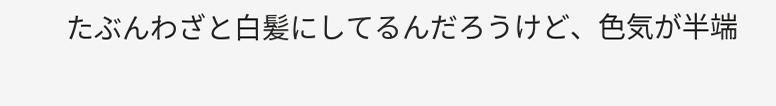たぶんわざと白髪にしてるんだろうけど、色気が半端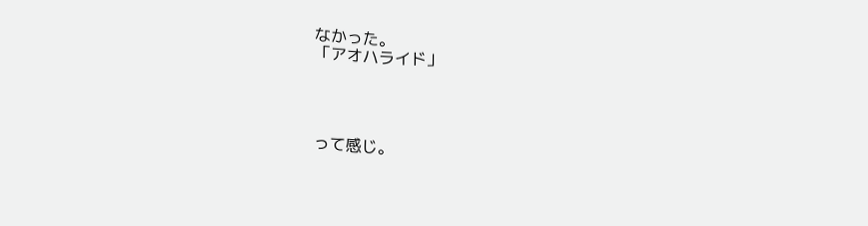なかった。
「アオハライド」




って感じ。